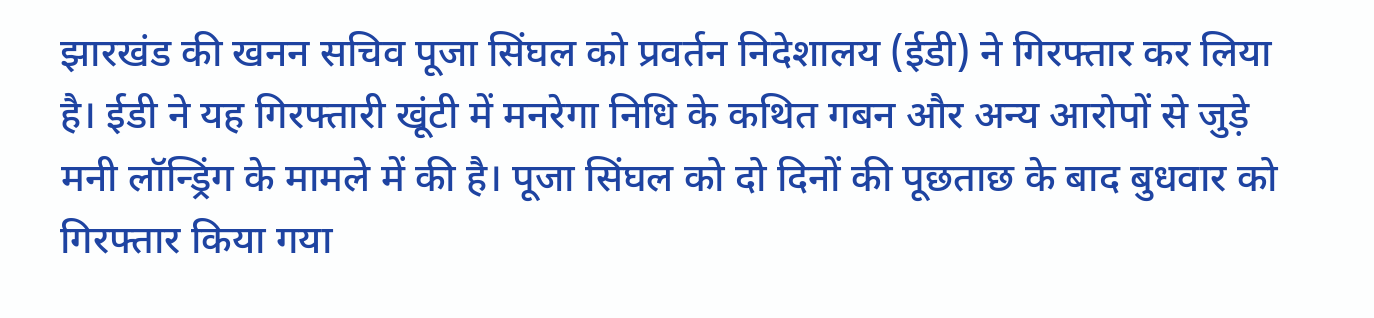झारखंड की खनन सचिव पूजा सिंघल को प्रवर्तन निदेशालय (ईडी) ने गिरफ्तार कर लिया है। ईडी ने यह गिरफ्तारी खूंटी में मनरेगा निधि के कथित गबन और अन्य आरोपों से जुड़े मनी लॉन्ड्रिंग के मामले में की है। पूजा सिंघल को दो दिनों की पूछताछ के बाद बुधवार को गिरफ्तार किया गया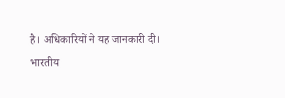है। अधिकारियों ने यह जानकारी दी।
भारतीय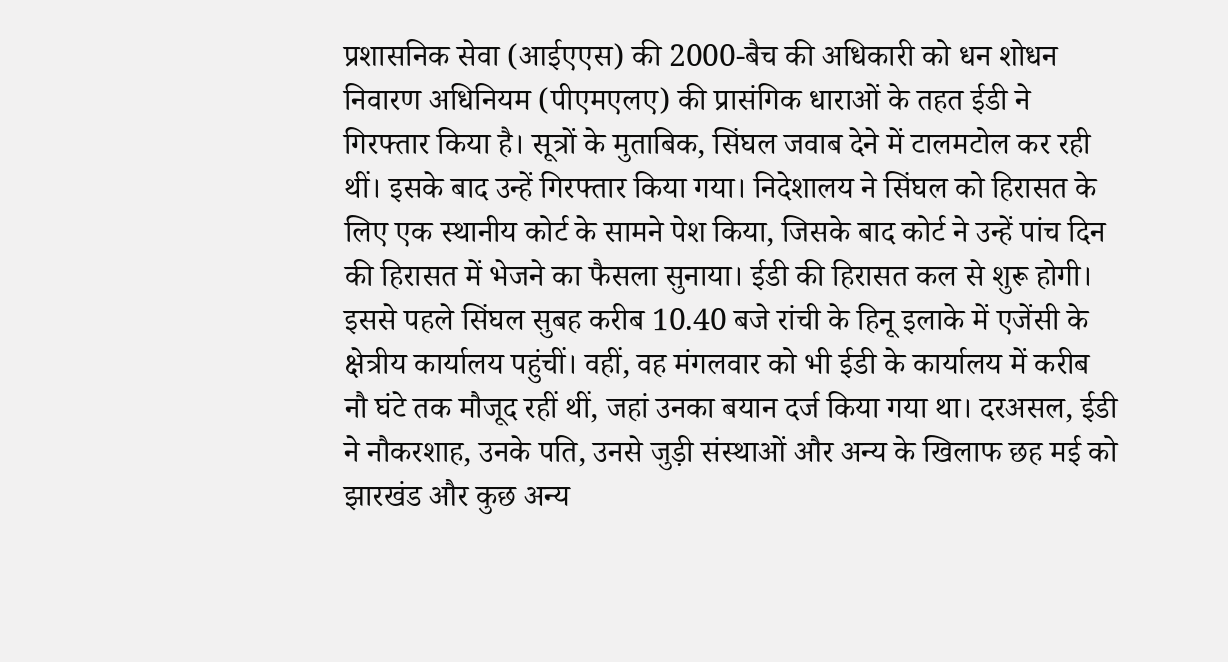प्रशासनिक सेवा (आईएएस) की 2000-बैच की अधिकारी को धन शोधन निवारण अधिनियम (पीएमएलए) की प्रासंगिक धाराओं के तहत ईडी ने गिरफ्तार किया है। सूत्रों के मुताबिक, सिंघल जवाब देने में टालमटोल कर रही थीं। इसके बाद उन्हें गिरफ्तार किया गया। निदेशालय ने सिंघल को हिरासत के लिए एक स्थानीय कोर्ट के सामने पेश किया, जिसके बाद कोर्ट ने उन्हें पांच दिन की हिरासत में भेजने का फैसला सुनाया। ईडी की हिरासत कल से शुरू होगी।
इससे पहले सिंघल सुबह करीब 10.40 बजे रांची के हिनू इलाके में एजेंसी के क्षेत्रीय कार्यालय पहुंचीं। वहीं, वह मंगलवार को भी ईडी के कार्यालय में करीब नौ घंटे तक मौजूद रहीं थीं, जहां उनका बयान दर्ज किया गया था। दरअसल, ईडी ने नौकरशाह, उनके पति, उनसे जुड़ी संस्थाओं और अन्य के खिलाफ छह मई को झारखंड और कुछ अन्य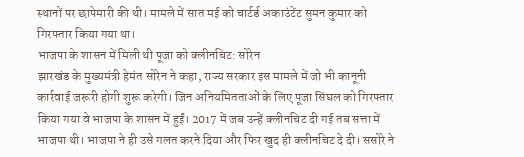स्थानों पर छापेमारी की थी। मामले में सात मई को चार्टर्ड अकाउंटेंट सुमन कुमार को गिरफ्तार किया गया था।
भाजपा के शासन में मिली थी पूजा को क्लीनचिट: सोरेन
झारखंड के मुख्यमंत्री हेमंत सोरेन ने कहा, राज्य सरकार इस मामले में जो भी कानूनी कार्रवाई जरूरी होगी शुरू करेगी। जिन अनियमितताओं के लिए पूजा सिंघल को गिरफ्तार किया गया वे भाजपा के शासन में हुईं। 2017 में जब उन्हें क्लीनचिट दी गई तब सत्ता में भाजपा थी। भाजपा ने ही उसे गलत करने दिया और फिर खुद ही क्लीनचिट दे दी। ससोरे ने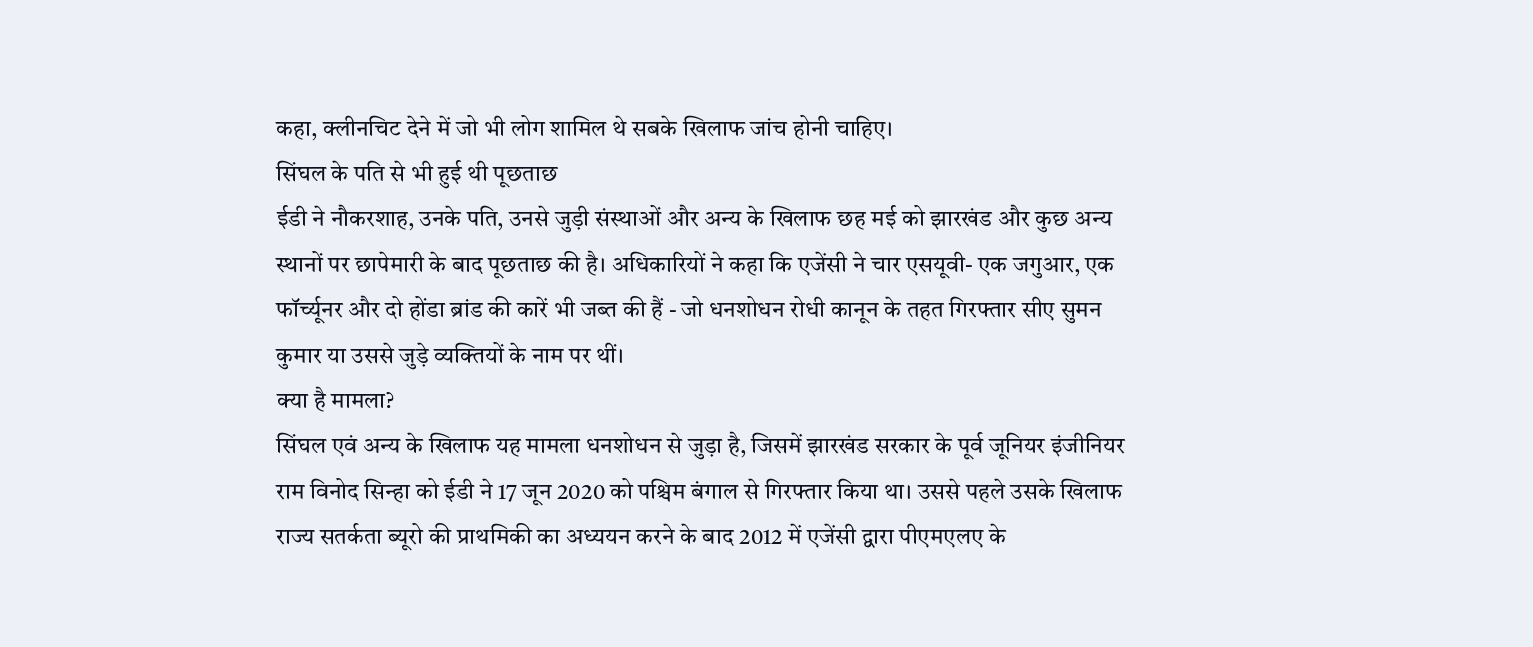कहा, क्लीनचिट देने में जो भी लोग शामिल थे सबके खिलाफ जांच होनी चाहिए।
सिंघल के पति से भी हुई थी पूछताछ
ईडी ने नौकरशाह, उनके पति, उनसे जुड़ी संस्थाओं और अन्य के खिलाफ छह मई को झारखंड और कुछ अन्य स्थानों पर छापेमारी के बाद पूछताछ की है। अधिकारियों ने कहा कि एजेंसी ने चार एसयूवी- एक जगुआर, एक फॉर्च्यूनर और दो होंडा ब्रांड की कारें भी जब्त की हैं - जो धनशोधन रोधी कानून के तहत गिरफ्तार सीए सुमन कुमार या उससे जुड़े व्यक्तियों के नाम पर थीं।
क्या है मामला?
सिंघल एवं अन्य के खिलाफ यह मामला धनशोधन से जुड़ा है, जिसमें झारखंड सरकार के पूर्व जूनियर इंजीनियर राम विनोद सिन्हा को ईडी ने 17 जून 2020 को पश्चिम बंगाल से गिरफ्तार किया था। उससे पहले उसके खिलाफ राज्य सतर्कता ब्यूरो की प्राथमिकी का अध्ययन करने के बाद 2012 में एजेंसी द्वारा पीएमएलए के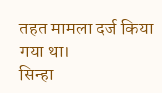तहत मामला दर्ज किया गया था।
सिन्हा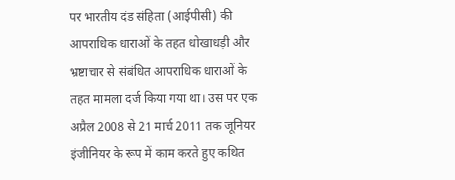पर भारतीय दंड संहिता (आईपीसी) की आपराधिक धाराओं के तहत धोखाधड़ी और भ्रष्टाचार से संबंधित आपराधिक धाराओं के तहत मामला दर्ज किया गया था। उस पर एक अप्रैल 2008 से 21 मार्च 2011 तक जूनियर इंजीनियर के रूप में काम करते हुए कथित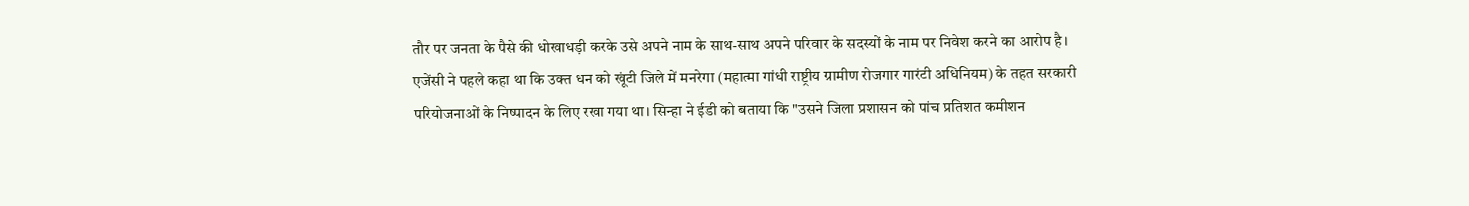तौर पर जनता के पैसे की धोखाधड़ी करके उसे अपने नाम के साथ-साथ अपने परिवार के सदस्यों के नाम पर निवेश करने का आरोप है।
एजेंसी ने पहले कहा था कि उक्त धन को खूंटी जिले में मनरेगा (महात्मा गांधी राष्ट्रीय ग्रामीण रोजगार गारंटी अधिनियम) के तहत सरकारी परियोजनाओं के निष्पादन के लिए रखा गया था। सिन्हा ने ईडी को बताया कि "उसने जिला प्रशासन को पांच प्रतिशत कमीशन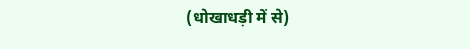(धोखाधड़ी में से)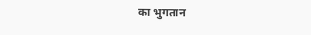का भुगतान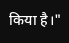किया है।"